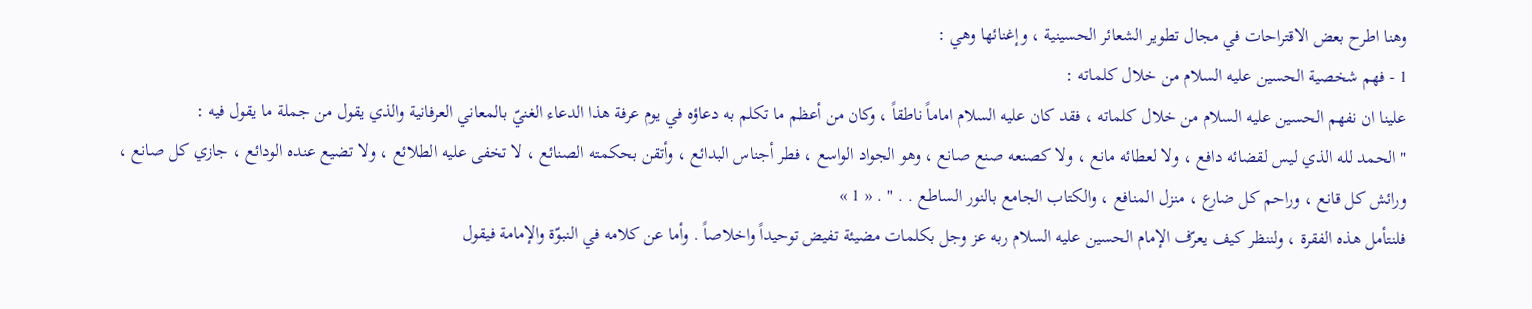وهنا اطرح بعض الاقتراحات في مجال تطوير الشعائر الحسينية ، وإغنائها وهي :
1 - فهم شخصية الحسين عليه السلام من خلال كلماته :
علينا ان نفهم الحسين عليه السلام من خلال كلماته ، فقد كان عليه السلام اماماً ناطقاً ، وكان من أعظم ما تكلم به دعاؤه في يوم عرفة هذا الدعاء الغنيّ بالمعاني العرفانية والذي يقول من جملة ما يقول فيه :
" الحمد لله الذي ليس لقضائه دافع ، ولا لعطائه مانع ، ولا كصنعه صنع صانع ، وهو الجواد الواسع ، فطر أجناس البدائع ، وأتقن بحكمته الصنائع ، لا تخفى عليه الطلائع ، ولا تضيع عنده الودائع ، جازي كل صانع ، ورائش كل قانع ، وراحم كل ضارع ، منزل المنافع ، والكتاب الجامع بالنور الساطع . . " . « 1 »
فلنتأمل هذه الفقرة ، ولننظر كيف يعرّف الإمام الحسين عليه السلام ربه عز وجل بكلمات مضيئة تفيض توحيداً واخلاصاً . وأما عن كلامه في النبوّة والإمامة فيقول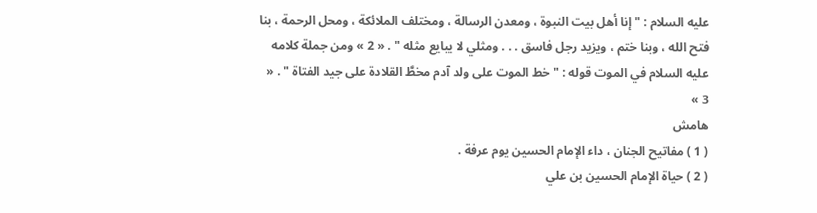عليه السلام : " إنا أهل بيت النبوة ، ومعدن الرسالة ، ومختلف الملائكة ، ومحل الرحمة ، بنا فتح الله ، وبنا ختم ، ويزيد رجل فاسق . . . ومثلي لا يبايع مثله " . « 2 » ومن جملة كلامه عليه السلام في الموت قوله : " خط الموت على ولد آدم مخطَّ القلادة على جيد الفتاة " . « 3 »
هامش
( 1 ) مفاتيح الجنان ، داء الإمام الحسين يوم عرفة .
( 2 ) حياة الإمام الحسين بن علي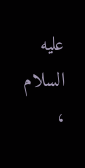عليه السلام ،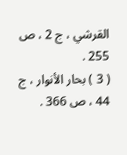القرشي ، ج 2 ، ص 255 .
( 3 ) بحار الأنوار ، ج 44 ، ص 366 .